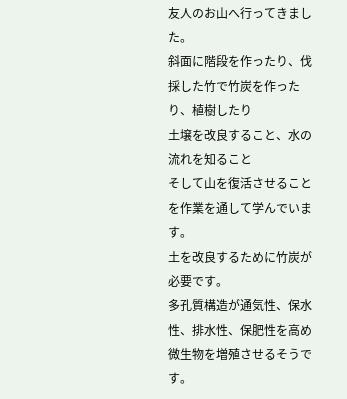友人のお山へ行ってきました。
斜面に階段を作ったり、伐採した竹で竹炭を作ったり、植樹したり
土壌を改良すること、水の流れを知ること
そして山を復活させることを作業を通して学んでいます。
土を改良するために竹炭が必要です。
多孔質構造が通気性、保水性、排水性、保肥性を高め
微生物を増殖させるそうです。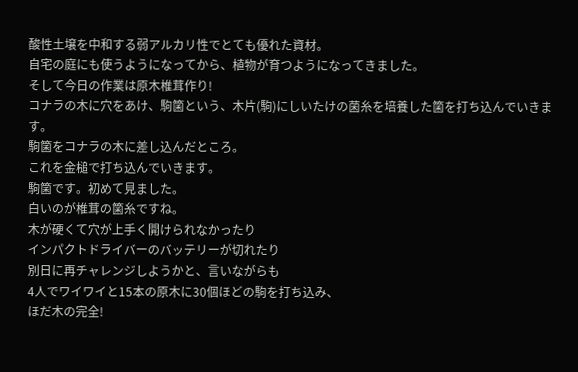酸性土壌を中和する弱アルカリ性でとても優れた資材。
自宅の庭にも使うようになってから、植物が育つようになってきました。
そして今日の作業は原木椎茸作り!
コナラの木に穴をあけ、駒箘という、木片(駒)にしいたけの菌糸を培養した箘を打ち込んでいきます。
駒箘をコナラの木に差し込んだところ。
これを金槌で打ち込んでいきます。
駒箘です。初めて見ました。
白いのが椎茸の箘糸ですね。
木が硬くて穴が上手く開けられなかったり
インパクトドライバーのバッテリーが切れたり
別日に再チャレンジしようかと、言いながらも
4人でワイワイと15本の原木に30個ほどの駒を打ち込み、
ほだ木の完全!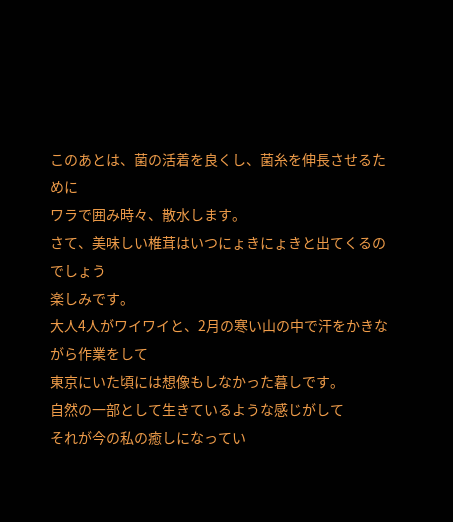このあとは、菌の活着を良くし、菌糸を伸長させるために
ワラで囲み時々、散水します。
さて、美味しい椎茸はいつにょきにょきと出てくるのでしょう
楽しみです。
大人4人がワイワイと、2月の寒い山の中で汗をかきながら作業をして
東京にいた頃には想像もしなかった暮しです。
自然の一部として生きているような感じがして
それが今の私の癒しになってい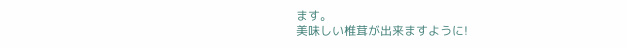ます。
美味しい椎茸が出来ますように!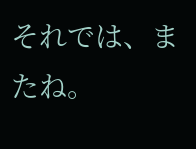それでは、またね。